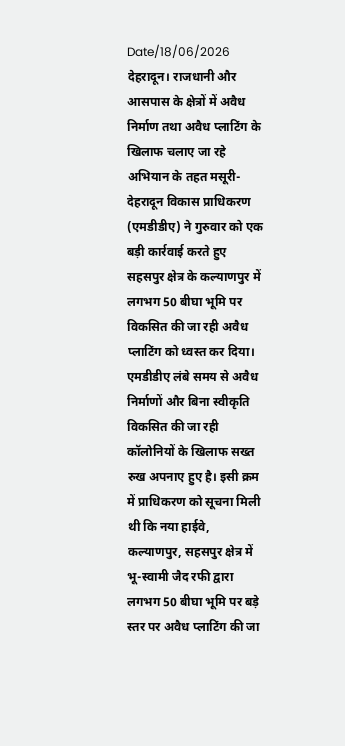Date/18/06/2026
देहरादून। राजधानी और आसपास के क्षेत्रों में अवैध निर्माण तथा अवैध प्लाटिंग के खिलाफ चलाए जा रहे अभियान के तहत मसूरी-देहरादून विकास प्राधिकरण (एमडीडीए) ने गुरुवार को एक बड़ी कार्रवाई करते हुए सहसपुर क्षेत्र के कल्याणपुर में लगभग 50 बीघा भूमि पर विकसित की जा रही अवैध प्लाटिंग को ध्वस्त कर दिया। एमडीडीए लंबे समय से अवैध निर्माणों और बिना स्वीकृति विकसित की जा रही कॉलोनियों के खिलाफ सख्त रुख अपनाए हुए है। इसी क्रम में प्राधिकरण को सूचना मिली थी कि नया हाईवे, कल्याणपुर, सहसपुर क्षेत्र में भू-स्वामी जैद रफी द्वारा लगभग 50 बीघा भूमि पर बड़े स्तर पर अवैध प्लाटिंग की जा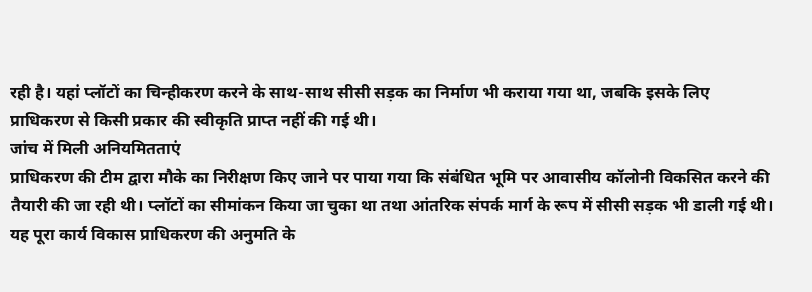रही है। यहां प्लॉटों का चिन्हीकरण करने के साथ-साथ सीसी सड़क का निर्माण भी कराया गया था, जबकि इसके लिए प्राधिकरण से किसी प्रकार की स्वीकृति प्राप्त नहीं की गई थी।
जांच में मिली अनियमितताएं
प्राधिकरण की टीम द्वारा मौके का निरीक्षण किए जाने पर पाया गया कि संबंधित भूमि पर आवासीय कॉलोनी विकसित करने की तैयारी की जा रही थी। प्लॉटों का सीमांकन किया जा चुका था तथा आंतरिक संपर्क मार्ग के रूप में सीसी सड़क भी डाली गई थी। यह पूरा कार्य विकास प्राधिकरण की अनुमति के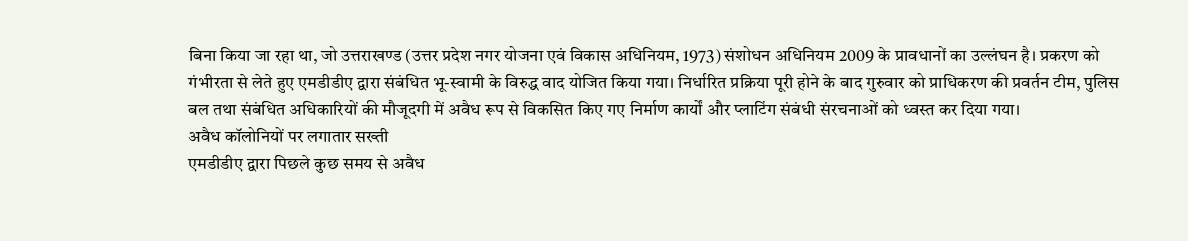बिना किया जा रहा था, जो उत्तराखण्ड (उत्तर प्रदेश नगर योजना एवं विकास अधिनियम, 1973) संशोधन अधिनियम 2009 के प्रावधानों का उल्लंघन है। प्रकरण को गंभीरता से लेते हुए एमडीडीए द्वारा संबंधित भू-स्वामी के विरुद्ध वाद योजित किया गया। निर्धारित प्रक्रिया पूरी होने के बाद गुरुवार को प्राधिकरण की प्रवर्तन टीम, पुलिस बल तथा संबंधित अधिकारियों की मौजूदगी में अवैध रूप से विकसित किए गए निर्माण कार्यों और प्लाटिंग संबंधी संरचनाओं को ध्वस्त कर दिया गया।
अवैध कॉलोनियों पर लगातार सख्ती
एमडीडीए द्वारा पिछले कुछ समय से अवैध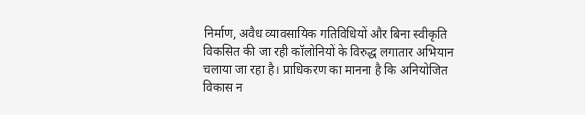निर्माण, अवैध व्यावसायिक गतिविधियों और बिना स्वीकृति विकसित की जा रही कॉलोनियों के विरुद्ध लगातार अभियान चलाया जा रहा है। प्राधिकरण का मानना है कि अनियोजित विकास न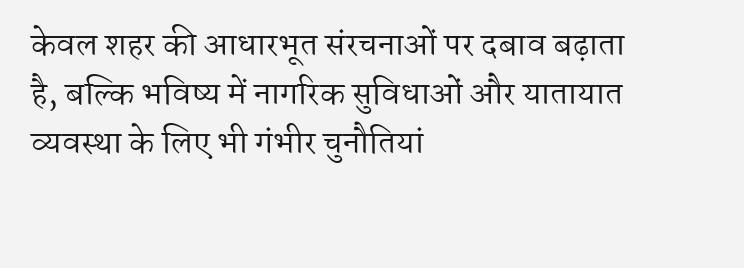केवल शहर की आधारभूत संरचनाओं पर दबाव बढ़ाता है, बल्कि भविष्य में नागरिक सुविधाओं और यातायात व्यवस्था के लिए भी गंभीर चुनौतियां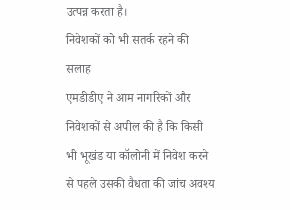उत्पन्न करता है।
निवेशकों को भी सतर्क रहने की सलाह
एमडीडीए ने आम नागरिकों और निवेशकों से अपील की है कि किसी भी भूखंड या कॉलोनी में निवेश करने से पहले उसकी वैधता की जांच अवश्य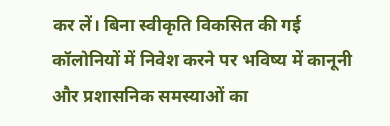कर लें। बिना स्वीकृति विकसित की गई कॉलोनियों में निवेश करने पर भविष्य में कानूनी और प्रशासनिक समस्याओं का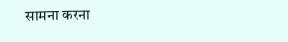सामना करना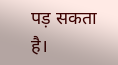पड़ सकता है।